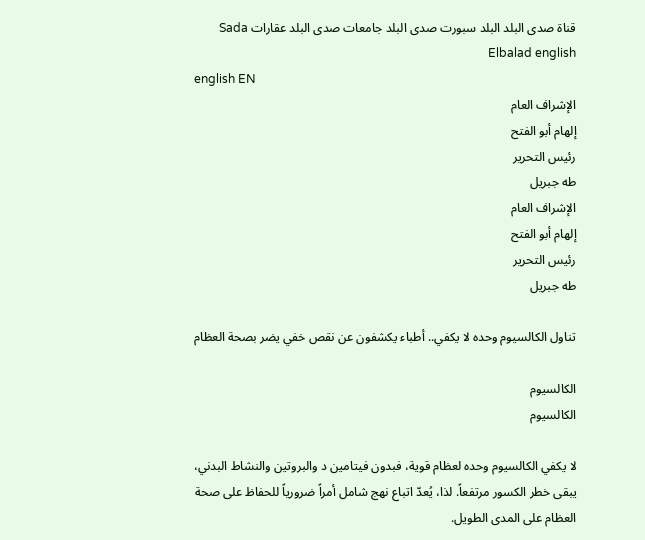قناة صدى البلد البلد سبورت صدى البلد جامعات صدى البلد عقارات Sada Elbalad english
english EN
الإشراف العام
إلهام أبو الفتح
رئيس التحرير
طه جبريل
الإشراف العام
إلهام أبو الفتح
رئيس التحرير
طه جبريل

تناول الكالسيوم وحده لا يكفي.. أطباء يكشفون عن نقص خفي يضر بصحة العظام

الكالسيوم
الكالسيوم

لا يكفي الكالسيوم وحده لعظام قوية، فبدون فيتامين د والبروتين والنشاط البدني، يبقى خطر الكسور مرتفعاً. لذا، يُعدّ اتباع نهج شامل أمراً ضرورياً للحفاظ على صحة العظام على المدى الطويل.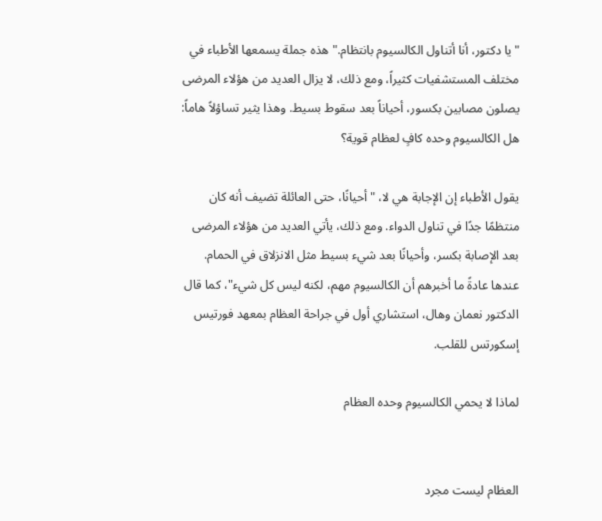"يا دكتور، أنا أتناول الكالسيوم بانتظام." هذه جملة يسمعها الأطباء في مختلف المستشفيات كثيراً، ومع ذلك، لا يزال العديد من هؤلاء المرضى يصلون مصابين بكسور، أحياناً بعد سقوط بسيط. وهذا يثير تساؤلاً هاماً: هل الكالسيوم وحده كافٍ لعظام قوية؟

يقول الأطباء إن الإجابة هي لا، "أحيانًا، حتى العائلة تضيف أنه كان منتظمًا جدًا في تناول الدواء. ومع ذلك، يأتي العديد من هؤلاء المرضى بعد الإصابة بكسر، وأحيانًا بعد شيء بسيط مثل الانزلاق في الحمام. عندها عادةً ما أخبرهم أن الكالسيوم مهم، لكنه ليس كل شيء"، كما قال الدكتور نعمان وهال، استشاري أول في جراحة العظام بمعهد فورتيس إسكورتس للقلب.

لماذا لا يحمي الكالسيوم وحده العظام


العظام ليست مجرد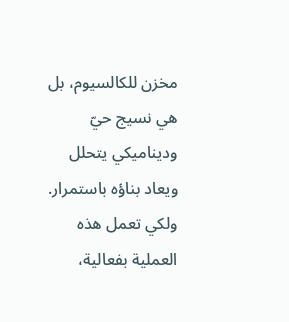مخزن للكالسيوم، بل هي نسيج حيّ وديناميكي يتحلل ويعاد بناؤه باستمرار. ولكي تعمل هذه العملية بفعالية،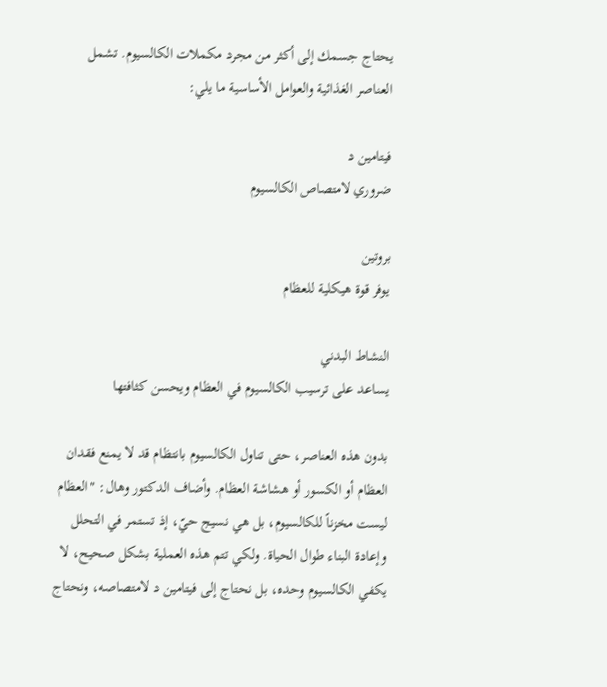يحتاج جسمك إلى أكثر من مجرد مكملات الكالسيوم. تشمل العناصر الغذائية والعوامل الأساسية ما يلي:

فيتامين د
ضروري لامتصاص الكالسيوم

بروتين
يوفر قوة هيكلية للعظام

النشاط البدني
يساعد على ترسيب الكالسيوم في العظام ويحسن كثافتها

بدون هذه العناصر، حتى تناول الكالسيوم بانتظام قد لا يمنع فقدان العظام أو الكسور أو هشاشة العظام. وأضاف الدكتور وهال: "العظام ليست مخزناً للكالسيوم، بل هي نسيج حيّ، إذ تستمر في التحلل وإعادة البناء طوال الحياة. ولكي تتم هذه العملية بشكل صحيح، لا يكفي الكالسيوم وحده، بل نحتاج إلى فيتامين د لامتصاصه، ونحتاج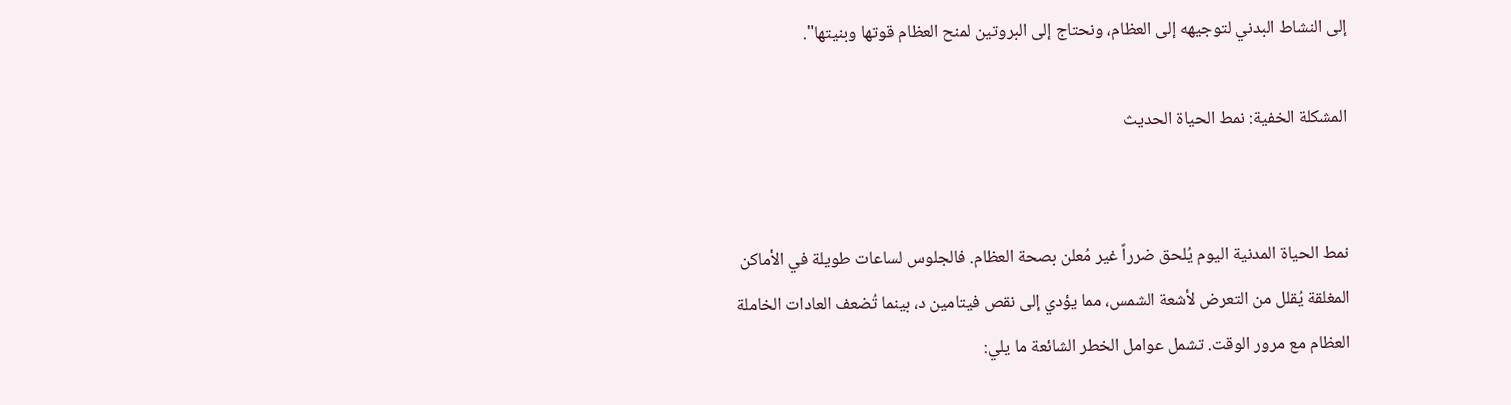إلى النشاط البدني لتوجيهه إلى العظام، ونحتاج إلى البروتين لمنح العظام قوتها وبنيتها".

المشكلة الخفية: نمط الحياة الحديث


نمط الحياة المدنية اليوم يُلحق ضرراً غير مُعلن بصحة العظام. فالجلوس لساعات طويلة في الأماكن المغلقة يُقلل من التعرض لأشعة الشمس، مما يؤدي إلى نقص فيتامين د، بينما تُضعف العادات الخاملة العظام مع مرور الوقت. تشمل عوامل الخطر الشائعة ما يلي: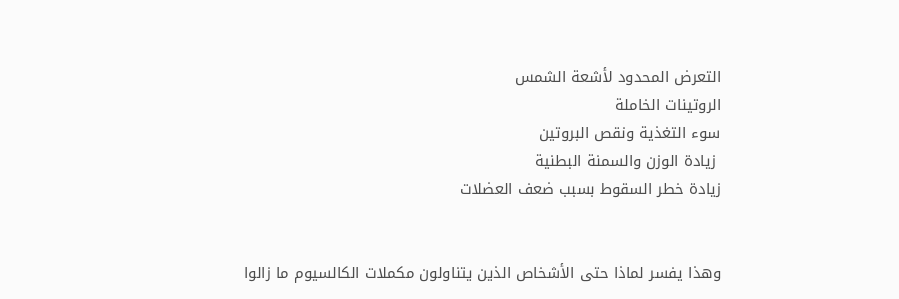التعرض المحدود لأشعة الشمس
الروتينات الخاملة
سوء التغذية ونقص البروتين
 زيادة الوزن والسمنة البطنية
زيادة خطر السقوط بسبب ضعف العضلات


وهذا يفسر لماذا حتى الأشخاص الذين يتناولون مكملات الكالسيوم ما زالوا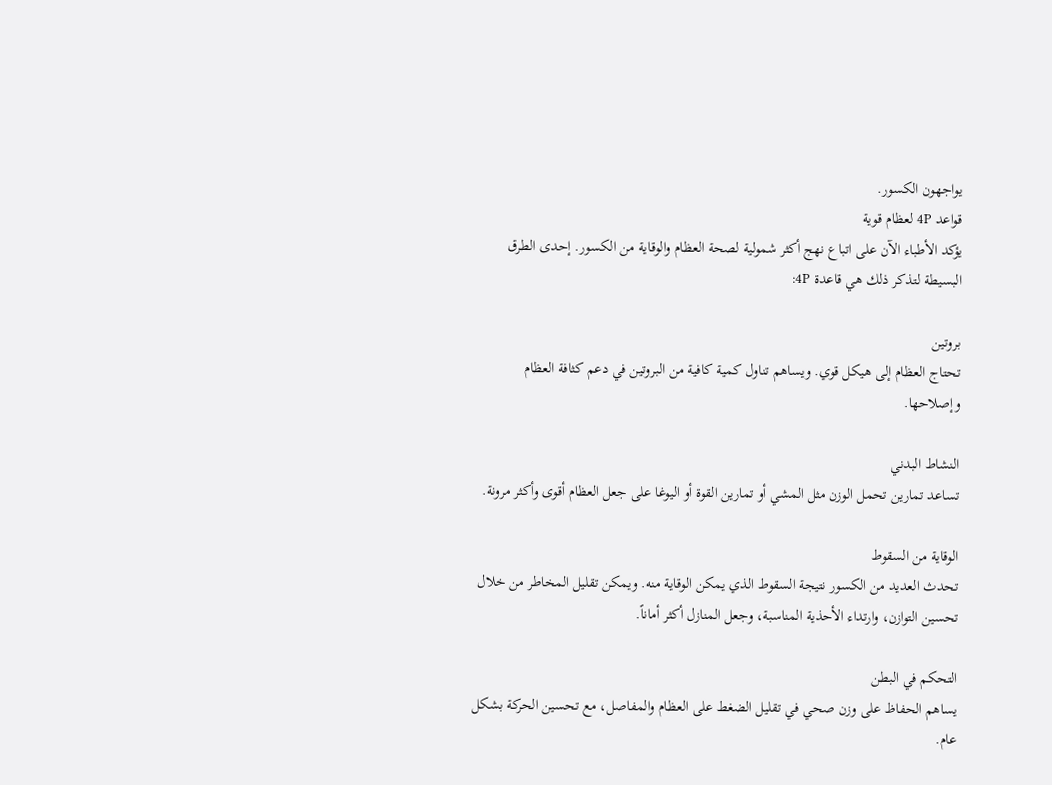يواجهون الكسور.
قواعد 4P لعظام قوية
يؤكد الأطباء الآن على اتباع نهج أكثر شمولية لصحة العظام والوقاية من الكسور. إحدى الطرق البسيطة لتذكر ذلك هي قاعدة 4P:

بروتين
تحتاج العظام إلى هيكل قوي. ويساهم تناول كمية كافية من البروتين في دعم كثافة العظام وإصلاحها.

النشاط البدني
تساعد تمارين تحمل الوزن مثل المشي أو تمارين القوة أو اليوغا على جعل العظام أقوى وأكثر مرونة.

الوقاية من السقوط
تحدث العديد من الكسور نتيجة السقوط الذي يمكن الوقاية منه. ويمكن تقليل المخاطر من خلال تحسين التوازن، وارتداء الأحذية المناسبة، وجعل المنازل أكثر أماناً.

التحكم في البطن
يساهم الحفاظ على وزن صحي في تقليل الضغط على العظام والمفاصل، مع تحسين الحركة بشكل عام.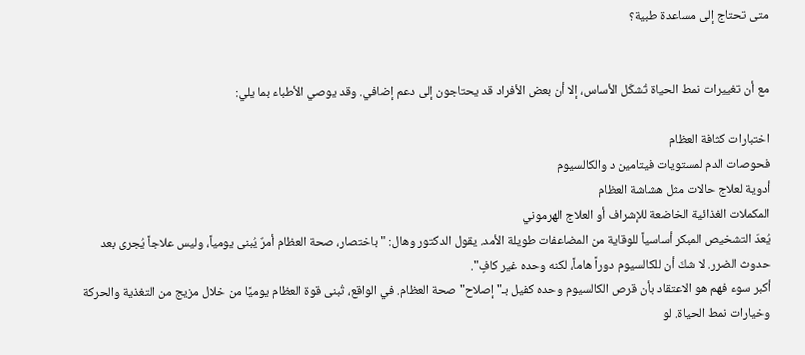متى تحتاج إلى مساعدة طبية؟


مع أن تغييرات نمط الحياة تُشكّل الأساس، إلا أن بعض الأفراد قد يحتاجون إلى دعم إضافي. وقد يوصي الأطباء بما يلي:

اختبارات كثافة العظام
فحوصات الدم لمستويات فيتامين د والكالسيوم
أدوية لعلاج حالات مثل هشاشة العظام
المكملات الغذائية الخاضعة للإشراف أو العلاج الهرموني
يُعدّ التشخيص المبكر أساسياً للوقاية من المضاعفات طويلة الأمد. يقول الدكتور وهال: "باختصار، صحة العظام أمرٌ يُبنى يومياً، وليس علاجاً يُجرى بعد حدوث الضرر. لا شكّ أن للكالسيوم دوراً هاماً، لكنه وحده غير كافٍ".
أكبر سوء فهم هو الاعتقاد بأن قرص الكالسيوم وحده كفيل بـ"إصلاح" صحة العظام. في الواقع، تُبنى قوة العظام يوميًا من خلال مزيج من التغذية والحركة وخيارات نمط الحياة. لو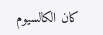كان الكالسيوم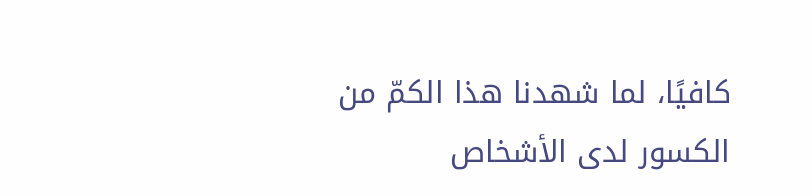كافيًا، لما شهدنا هذا الكمّ من الكسور لدى الأشخاص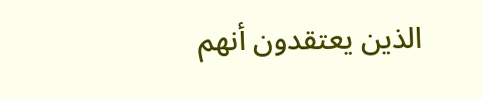الذين يعتقدون أنهم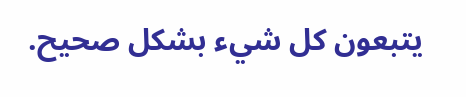يتبعون كل شيء بشكل صحيح.